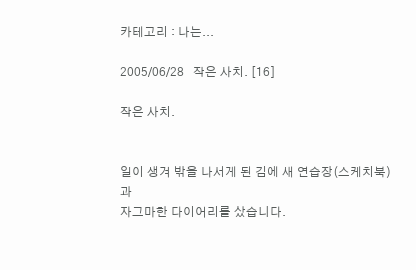카테고리 : 나는...

2005/06/28   작은 사치. [16]

작은 사치.


일이 생겨 밖을 나서게 된 김에 새 연습장(스케치북)과
자그마한 다이어리를 샀습니다.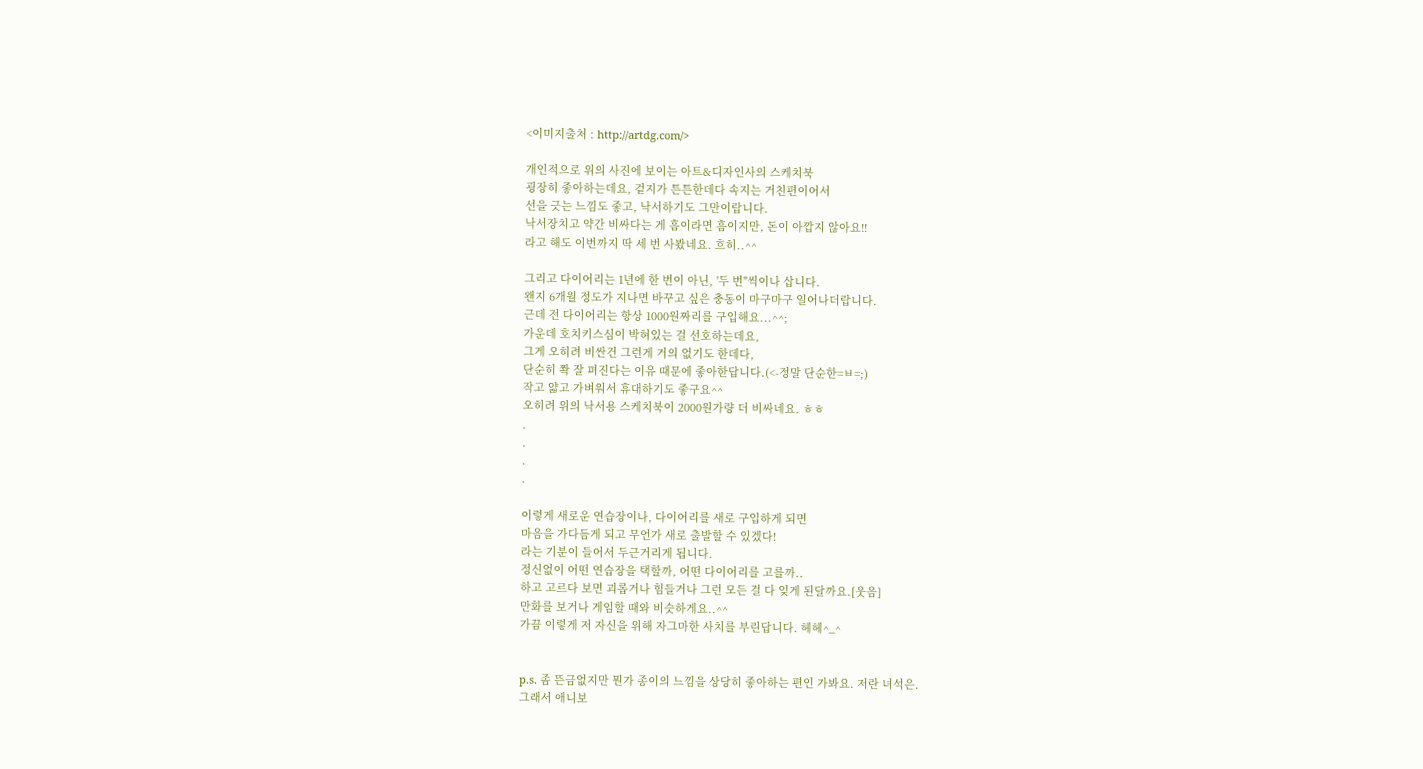<이미지출처 : http://artdg.com/>

개인적으로 위의 사진에 보이는 아트&디자인사의 스케치북
굉장히 좋아하는데요, 겉지가 튼튼한데다 속지는 거친편이어서
선을 긋는 느낌도 좋고, 낙서하기도 그만이랍니다.
낙서장치고 약간 비싸다는 게 흠이라면 흠이지만, 돈이 아깝지 않아요!!
라고 해도 이번까지 딱 세 번 사봤네요. 흐히..^^

그리고 다이어리는 1년에 한 번이 아닌, '두 번"씩이나 삽니다.
왠지 6개월 정도가 지나면 바꾸고 싶은 충동이 마구마구 일어나더랍니다.
근데 전 다이어리는 항상 1000원짜리를 구입해요...^^;
가운데 호치키스심이 박혀있는 걸 선호하는데요,
그게 오히려 비싼건 그런게 거의 없기도 한데다,
단순히 쫙 잘 펴진다는 이유 때문에 좋아한답니다.(<-정말 단순한=ㅂ=;)
작고 얇고 가벼워서 휴대하기도 좋구요^^
오히려 위의 낙서용 스케치북이 2000원가량 더 비싸네요. ㅎㅎ
.
.
.
.

이렇게 새로운 연습장이나, 다이어리를 새로 구입하게 되면
마음을 가다듬게 되고 무언가 새로 출발할 수 있겠다!
라는 기분이 들어서 두근거리게 됩니다.
정신없이 어떤 연습장을 택할까, 어떤 다이어리를 고를까..
하고 고르다 보면 괴롭거나 힘들거나 그런 모든 걸 다 잊게 된달까요.[웃음]
만화를 보거나 게임할 때와 비슷하게요..^^
가끔 이렇게 저 자신을 위해 자그마한 사치를 부린답니다. 헤헤^_^


p.s. 좀 뜬금없지만 뭔가 종이의 느낌을 상당히 좋아하는 편인 가봐요. 저란 녀석은.
그래서 애니보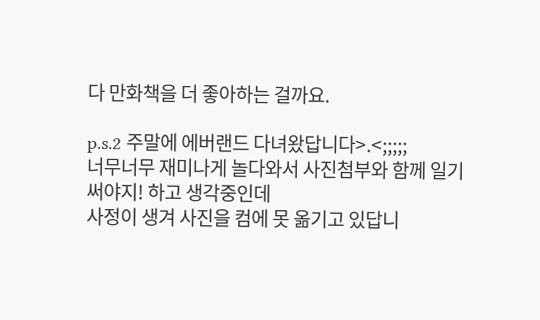다 만화책을 더 좋아하는 걸까요.

p.s.2 주말에 에버랜드 다녀왔답니다>.<;;;;;
너무너무 재미나게 놀다와서 사진첨부와 함께 일기 써야지! 하고 생각중인데
사정이 생겨 사진을 컴에 못 옮기고 있답니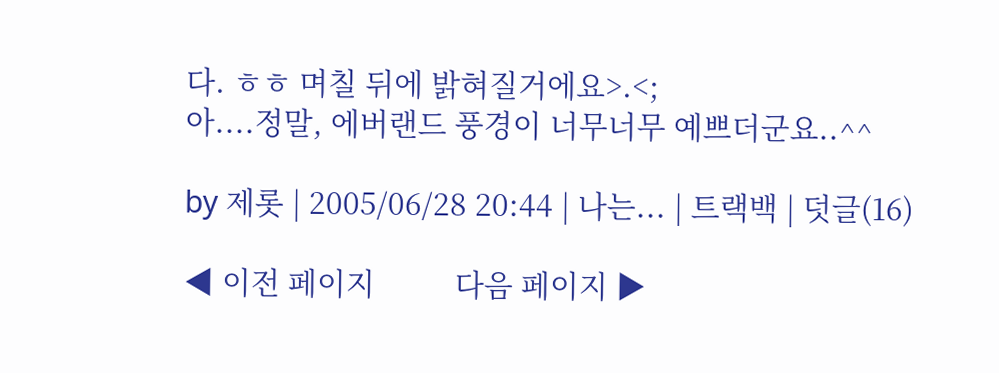다. ㅎㅎ 며칠 뒤에 밝혀질거에요>.<;
아....정말, 에버랜드 풍경이 너무너무 예쁘더군요..^^

by 제롯 | 2005/06/28 20:44 | 나는... | 트랙백 | 덧글(16)

◀ 이전 페이지          다음 페이지 ▶